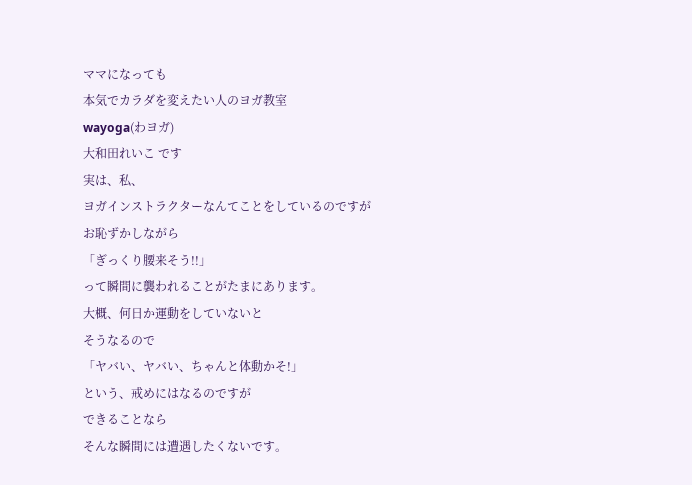ママになっても
本気でカラダを変えたい人のヨガ教室
wayoga(わヨガ)
大和田れいこ です
実は、私、
ヨガインストラクターなんてことをしているのですが
お恥ずかしながら
「ぎっくり腰来そう!!」
って瞬間に襲われることがたまにあります。
大概、何日か運動をしていないと
そうなるので
「ヤバい、ヤバい、ちゃんと体動かそ!」
という、戒めにはなるのですが
できることなら
そんな瞬間には遭遇したくないです。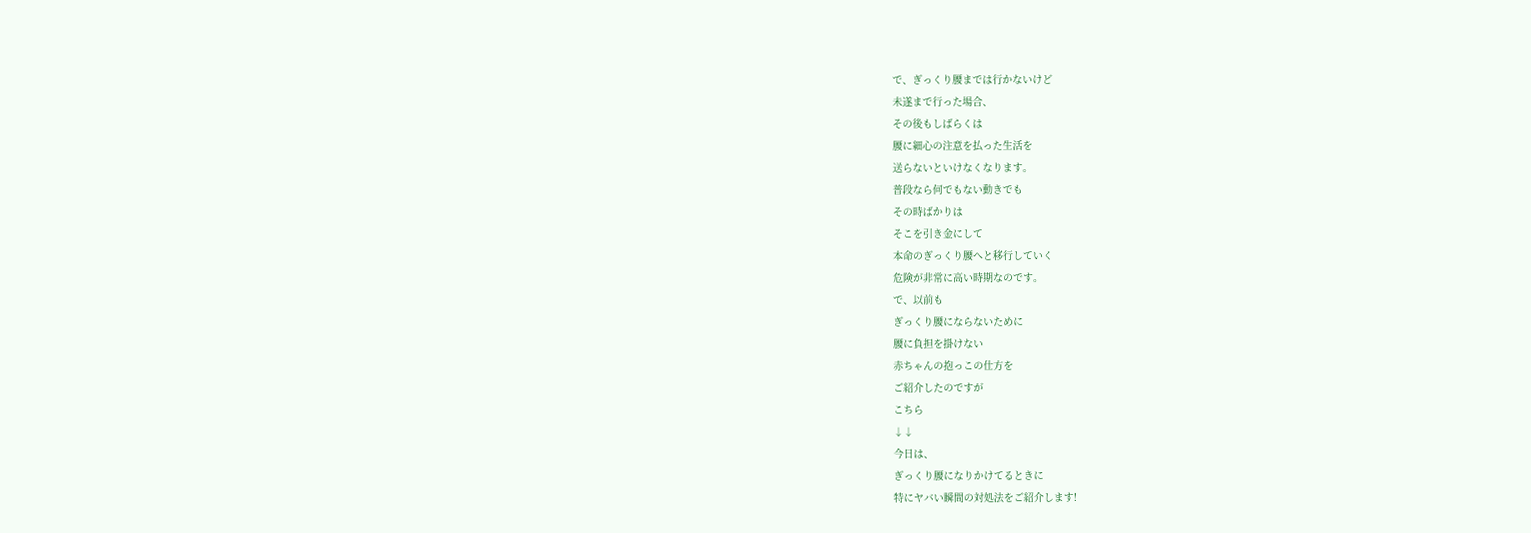で、ぎっくり腰までは行かないけど
未遂まで行った場合、
その後もしばらくは
腰に細心の注意を払った生活を
送らないといけなくなります。
普段なら何でもない動きでも
その時ばかりは
そこを引き金にして
本命のぎっくり腰へと移行していく
危険が非常に高い時期なのです。
で、以前も
ぎっくり腰にならないために
腰に負担を掛けない
赤ちゃんの抱っこの仕方を
ご紹介したのですが
こちら
↓↓
今日は、
ぎっくり腰になりかけてるときに
特にヤバい瞬間の対処法をご紹介します!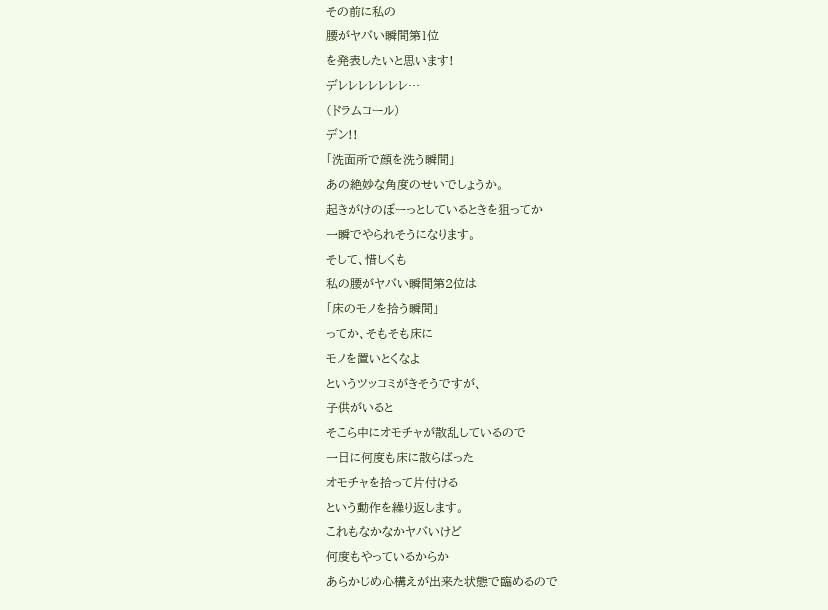その前に私の
腰がヤバい瞬間第1位
を発表したいと思います!
デレレレレレレレ…
(ドラムコール)
デン!!
「洗面所で顔を洗う瞬間」
あの絶妙な角度のせいでしょうか。
起きがけのぼーっとしているときを狙ってか
一瞬でやられそうになります。
そして、惜しくも
私の腰がヤバい瞬間第2位は
「床のモノを拾う瞬間」
ってか、そもそも床に
モノを置いとくなよ
というツッコミがきそうですが、
子供がいると
そこら中にオモチャが散乱しているので
一日に何度も床に散らばった
オモチャを拾って片付ける
という動作を繰り返します。
これもなかなかヤバいけど
何度もやっているからか
あらかじめ心構えが出来た状態で臨めるので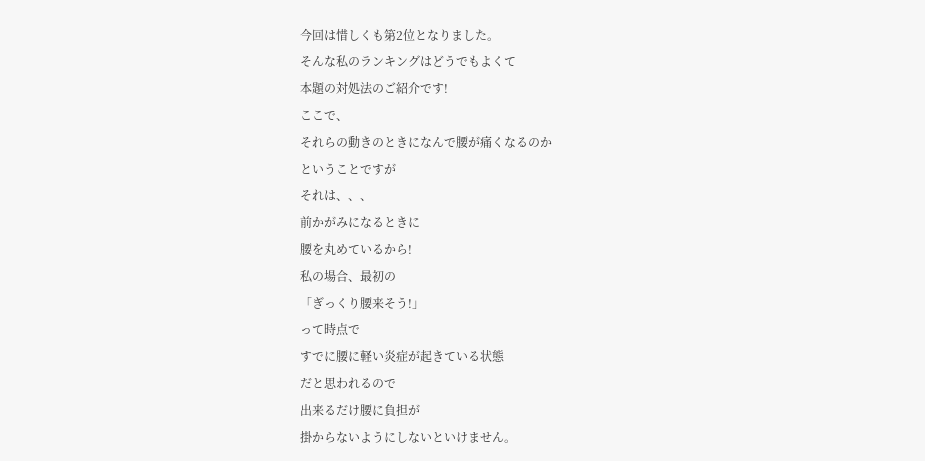今回は惜しくも第2位となりました。
そんな私のランキングはどうでもよくて
本題の対処法のご紹介です!
ここで、
それらの動きのときになんで腰が痛くなるのか
ということですが
それは、、、
前かがみになるときに
腰を丸めているから!
私の場合、最初の
「ぎっくり腰来そう!」
って時点で
すでに腰に軽い炎症が起きている状態
だと思われるので
出来るだけ腰に負担が
掛からないようにしないといけません。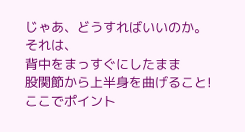じゃあ、どうすればいいのか。
それは、
背中をまっすぐにしたまま
股関節から上半身を曲げること!
ここでポイント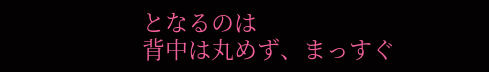となるのは
背中は丸めず、まっすぐ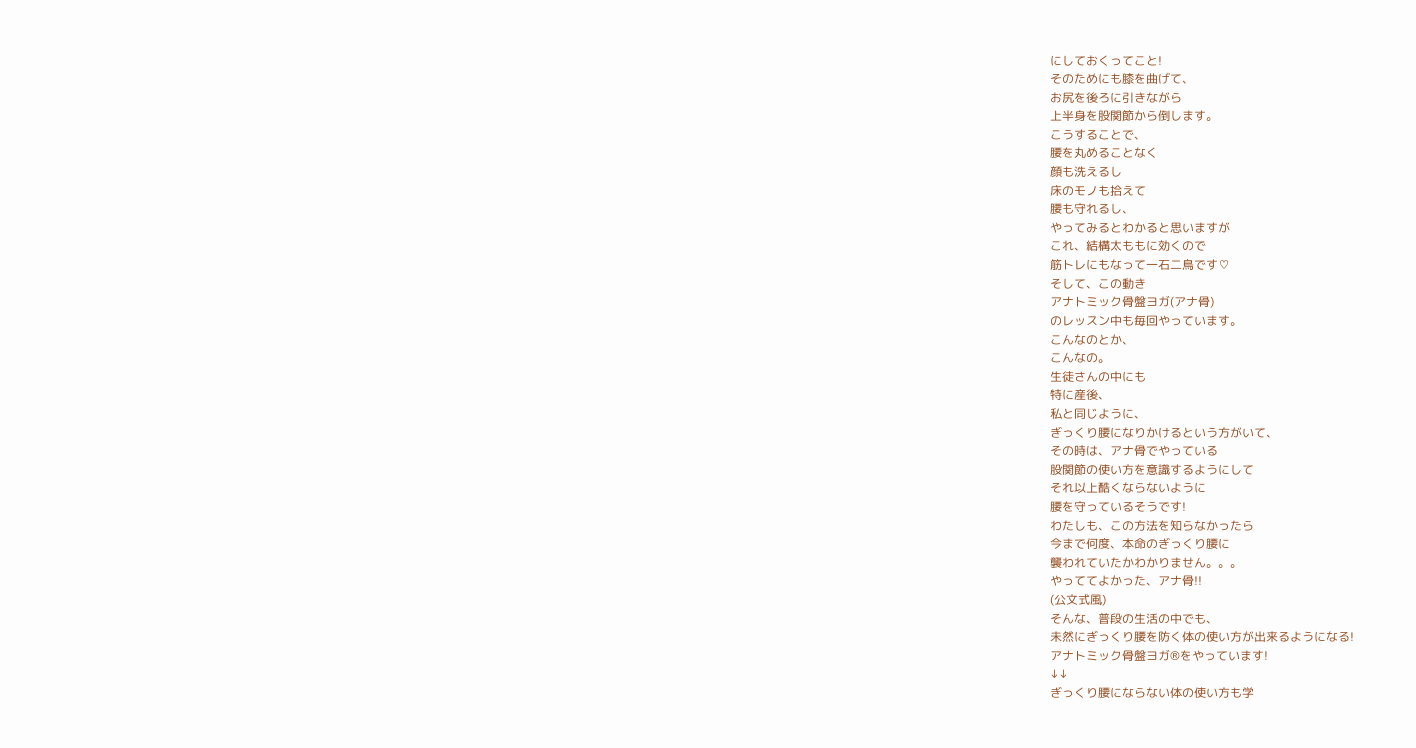にしておくってこと!
そのためにも膝を曲げて、
お尻を後ろに引きながら
上半身を股関節から倒します。
こうすることで、
腰を丸めることなく
顔も洗えるし
床のモノも拾えて
腰も守れるし、
やってみるとわかると思いますが
これ、結構太ももに効くので
筋トレにもなって一石二鳥です♡
そして、この動き
アナトミック骨盤ヨガ(アナ骨)
のレッスン中も毎回やっています。
こんなのとか、
こんなの。
生徒さんの中にも
特に産後、
私と同じように、
ぎっくり腰になりかけるという方がいて、
その時は、アナ骨でやっている
股関節の使い方を意識するようにして
それ以上酷くならないように
腰を守っているそうです!
わたしも、この方法を知らなかったら
今まで何度、本命のぎっくり腰に
襲われていたかわかりません。。。
やっててよかった、アナ骨!!
(公文式風)
そんな、普段の生活の中でも、
未然にぎっくり腰を防く体の使い方が出来るようになる!
アナトミック骨盤ヨガ®をやっています!
↓↓
ぎっくり腰にならない体の使い方も学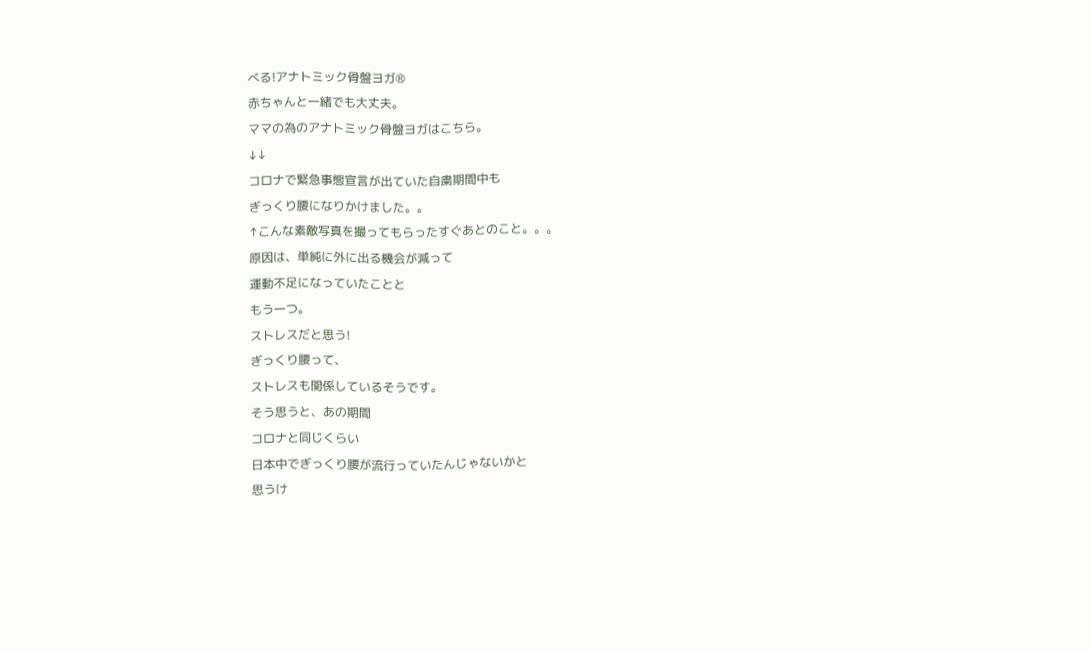べる!アナトミック骨盤ヨガ®
赤ちゃんと一緒でも大丈夫。
ママの為のアナトミック骨盤ヨガはこちら。
↓↓
コロナで緊急事態宣言が出ていた自粛期間中も
ぎっくり腰になりかけました。。
↑こんな素敵写真を撮ってもらったすぐあとのこと。。。
原因は、単純に外に出る機会が減って
運動不足になっていたことと
もう一つ。
ストレスだと思う!
ぎっくり腰って、
ストレスも関係しているそうです。
そう思うと、あの期間
コロナと同じくらい
日本中でぎっくり腰が流行っていたんじゃないかと
思うけ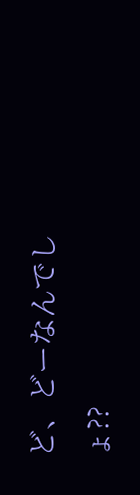ど、どーなんでしょ??